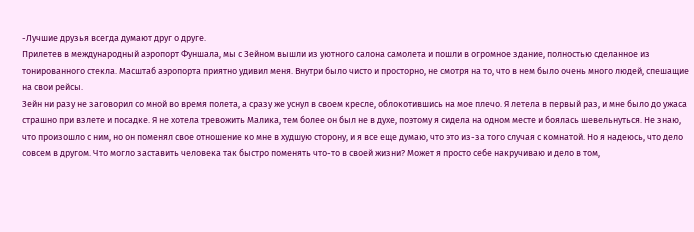-Лучшие друзья всегда думают друг о друге.
Прилетев в международный аэропорт Фуншала, мы с Зейном вышли из уютного салона самолета и пошли в огромное здание, полностью сделанное из тонированного стекла. Масштаб аэропорта приятно удивил меня. Внутри было чисто и просторно, не смотря на то, что в нем было очень много людей, спешащие на свои рейсы.
Зейн ни разу не заговорил со мной во время полета, а сразу же уснул в своем кресле, облокотившись на мое плечо. Я летела в первый раз, и мне было до ужаса страшно при взлете и посадке. Я не хотела тревожить Малика, тем более он был не в духе, поэтому я сидела на одном месте и боялась шевельнуться. Не знаю, что произошло с ним, но он поменял свое отношение ко мне в худшую сторону, и я все еще думаю, что это из-за того случая с комнатой. Но я надеюсь, что дело совсем в другом. Что могло заставить человека так быстро поменять что-то в своей жизни? Может я просто себе накручиваю и дело в том,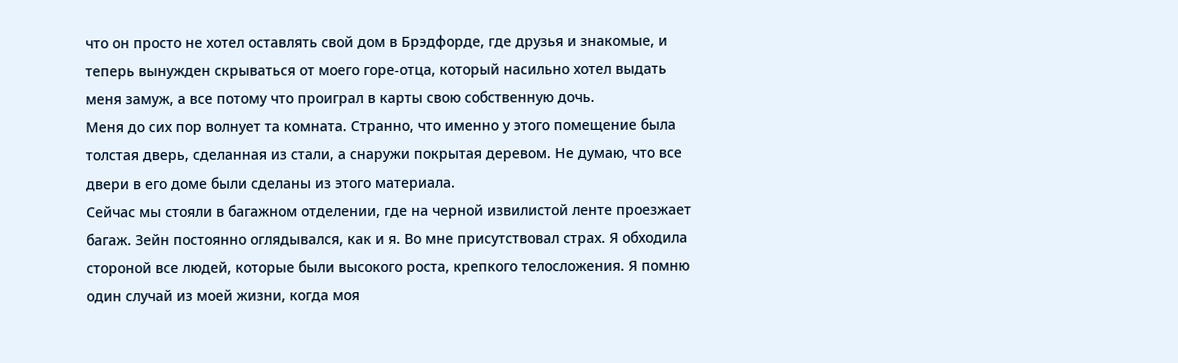что он просто не хотел оставлять свой дом в Брэдфорде, где друзья и знакомые, и теперь вынужден скрываться от моего горе-отца, который насильно хотел выдать меня замуж, а все потому что проиграл в карты свою собственную дочь.
Меня до сих пор волнует та комната. Странно, что именно у этого помещение была толстая дверь, сделанная из стали, а снаружи покрытая деревом. Не думаю, что все двери в его доме были сделаны из этого материала.
Сейчас мы стояли в багажном отделении, где на черной извилистой ленте проезжает багаж. Зейн постоянно оглядывался, как и я. Во мне присутствовал страх. Я обходила стороной все людей, которые были высокого роста, крепкого телосложения. Я помню один случай из моей жизни, когда моя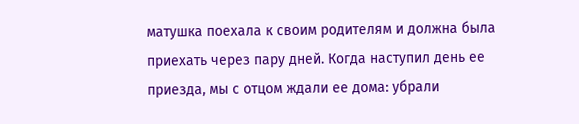матушка поехала к своим родителям и должна была приехать через пару дней. Когда наступил день ее приезда, мы с отцом ждали ее дома: убрали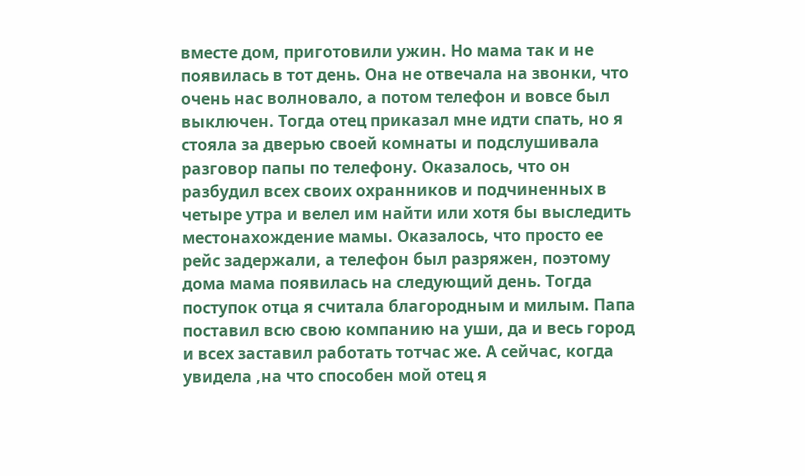вместе дом, приготовили ужин. Но мама так и не появилась в тот день. Она не отвечала на звонки, что очень нас волновало, а потом телефон и вовсе был выключен. Тогда отец приказал мне идти спать, но я стояла за дверью своей комнаты и подслушивала разговор папы по телефону. Оказалось, что он разбудил всех своих охранников и подчиненных в четыре утра и велел им найти или хотя бы выследить местонахождение мамы. Оказалось, что просто ее рейс задержали, а телефон был разряжен, поэтому дома мама появилась на следующий день. Тогда поступок отца я считала благородным и милым. Папа поставил всю свою компанию на уши, да и весь город и всех заставил работать тотчас же. А сейчас, когда увидела ,на что способен мой отец я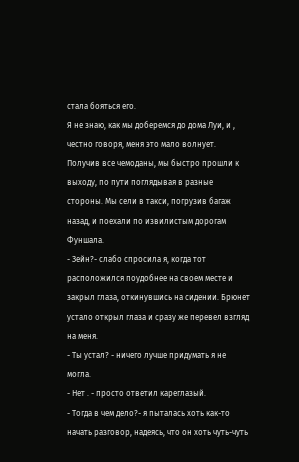стала бояться его.
Я не знаю, как мы доберемся до дома Луи, и , честно говоря, меня это мало волнует. Получив все чемоданы, мы быстро прошли к выходу, по пути поглядывая в разные стороны. Мы сели в такси, погрузив багаж назад, и поехали по извилистым дорогам Фуншала.
- Зейн?- слабо спросила я, когда тот расположился поудобнее на своем месте и закрыл глаза, откинувшись на сидении. Брюнет устало открыл глаза и сразу же перевел взгляд на меня.
- Ты устал? - ничего лучше придумать я не могла.
- Нет . - просто ответил кареглазый.
- Тогда в чем дело?- я пыталась хоть как-то начать разговор, надеясь, что он хоть чуть-чуть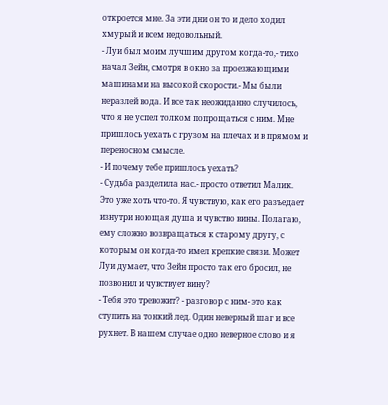откроется мне. За эти дни он то и дело ходил хмурый и всем недовольный.
- Луи был моим лучшим другом когда-то,- тихо начал Зейн, смотря в окно за проезжающими машинами на высокой скорости.- Мы были неразлей вода. И все так неожиданно случилось, что я не успел толком попрощаться с ним. Мне пришлось уехать с грузом на плечах и в прямом и переносном смысле.
- И почему тебе пришлось уехать?
- Судьба разделила нас.- просто ответил Малик. Это уже хоть что-то. Я чувствую, как его разъедает изнутри ноющая душа и чувство вины. Полагаю, ему сложно возвращаться к старому другу, с которым он когда-то имел крепкие связи. Может Луи думает, что Зейн просто так его бросил, не позвонил и чувствует вину?
- Тебя это тревожит? - разговор с ним- это как ступить на тонкий лед. Один неверный шаг и все рухнет. В нашем случае одно неверное слово и я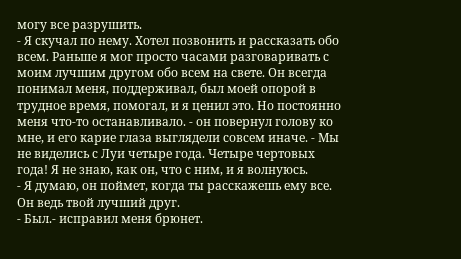могу все разрушить.
- Я скучал по нему. Хотел позвонить и рассказать обо всем. Раньше я мог просто часами разговаривать с моим лучшим другом обо всем на свете. Он всегда понимал меня, поддерживал, был моей опорой в трудное время, помогал, и я ценил это. Но постоянно меня что-то останавливало. - он повернул голову ко мне, и его карие глаза выглядели совсем иначе. - Мы не виделись с Луи четыре года. Четыре чертовых года! Я не знаю, как он, что с ним, и я волнуюсь.
- Я думаю, он поймет, когда ты расскажешь ему все. Он ведь твой лучший друг.
- Был.- исправил меня брюнет.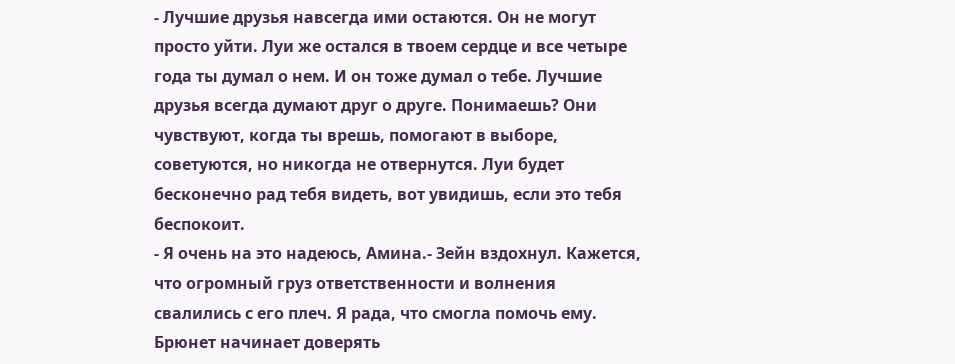- Лучшие друзья навсегда ими остаются. Он не могут просто уйти. Луи же остался в твоем сердце и все четыре года ты думал о нем. И он тоже думал о тебе. Лучшие друзья всегда думают друг о друге. Понимаешь? Они чувствуют, когда ты врешь, помогают в выборе, советуются, но никогда не отвернутся. Луи будет бесконечно рад тебя видеть, вот увидишь, если это тебя беспокоит.
- Я очень на это надеюсь, Амина.- Зейн вздохнул. Кажется, что огромный груз ответственности и волнения свалились с его плеч. Я рада, что смогла помочь ему. Брюнет начинает доверять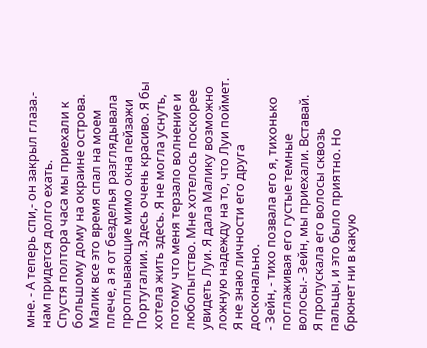мне. - А теперь спи,- он закрыл глаза.- нам придется долго ехать.
Спустя полтора часа мы приехали к большому дому на окраине острова. Малик все это время спал на моем плече, а я от безделья разглядывала проплывающие мимо окна пейзажи Португалии. Здесь очень красиво. Я бы хотела жить здесь. Я не могла уснуть, потому что меня терзало волнение и любопытство. Мне хотелось поскорее увидеть Луи. Я дала Малику возможно ложную надежду на то, что Луи поймет. Я не знаю личности его друга досконально.
- Зейн, - тихо позвала его я, тихонько поглаживая его густые темные волосы.- Зейн, мы приехали. Вставай.
Я пропускала его волосы сквозь пальцы, и это было приятно. Но брюнет ни в какую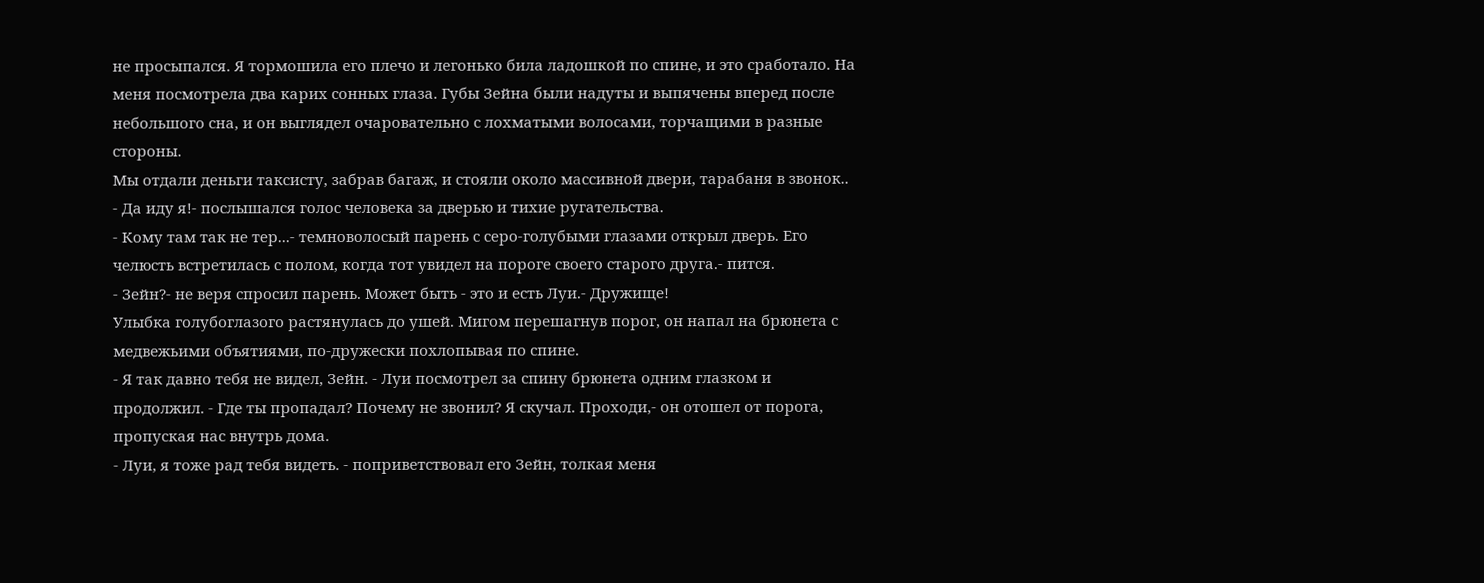не просыпался. Я тормошила его плечо и легонько била ладошкой по спине, и это сработало. На меня посмотрела два карих сонных глаза. Губы Зейна были надуты и выпячены вперед после небольшого сна, и он выглядел очаровательно с лохматыми волосами, торчащими в разные стороны.
Мы отдали деньги таксисту, забрав багаж, и стояли около массивной двери, тарабаня в звонок..
- Да иду я!- послышался голос человека за дверью и тихие ругательства.
- Кому там так не тер...- темноволосый парень с серо-голубыми глазами открыл дверь. Его челюсть встретилась с полом, когда тот увидел на пороге своего старого друга.- пится.
- Зейн?- не веря спросил парень. Может быть - это и есть Луи.- Дружище!
Улыбка голубоглазого растянулась до ушей. Мигом перешагнув порог, он напал на брюнета с медвежьими объятиями, по-дружески похлопывая по спине.
- Я так давно тебя не видел, Зейн. - Луи посмотрел за спину брюнета одним глазком и продолжил. - Где ты пропадал? Почему не звонил? Я скучал. Проходи,- он отошел от порога, пропуская нас внутрь дома.
- Луи, я тоже рад тебя видеть. - поприветствовал его Зейн, толкая меня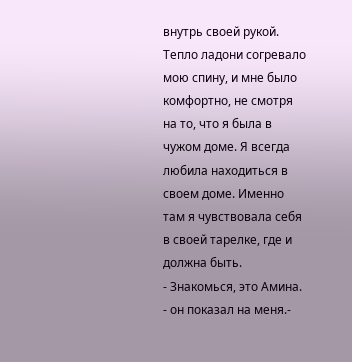внутрь своей рукой. Тепло ладони согревало мою спину, и мне было комфортно, не смотря на то, что я была в чужом доме. Я всегда любила находиться в своем доме. Именно там я чувствовала себя в своей тарелке, где и должна быть.
- Знакомься, это Амина. - он показал на меня.-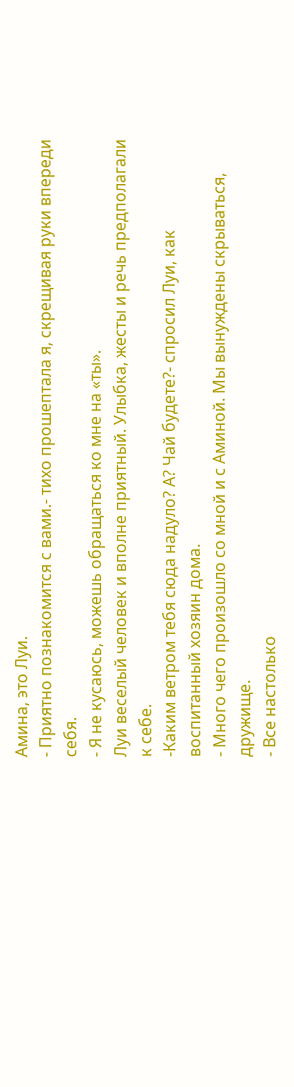Амина, это Луи.
- Приятно познакомится с вами.- тихо прошептала я, скрещивая руки впереди себя.
- Я не кусаюсь, можешь обращаться ко мне на «ты».
Луи веселый человек и вполне приятный. Улыбка, жесты и речь предполагали к себе.
-Каким ветром тебя сюда надуло? А? Чай будете?- спросил Луи, как воспитанный хозяин дома.
- Много чего произошло со мной и с Аминой. Мы вынуждены скрываться, дружище.
- Все настолько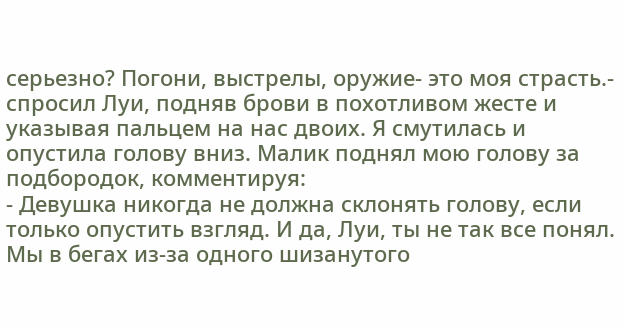серьезно? Погони, выстрелы, оружие- это моя страсть.- спросил Луи, подняв брови в похотливом жесте и указывая пальцем на нас двоих. Я смутилась и опустила голову вниз. Малик поднял мою голову за подбородок, комментируя:
- Девушка никогда не должна склонять голову, если только опустить взгляд. И да, Луи, ты не так все понял. Мы в бегах из-за одного шизанутого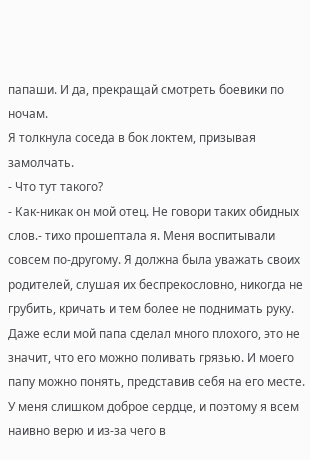папаши. И да, прекращай смотреть боевики по ночам.
Я толкнула соседа в бок локтем, призывая замолчать.
- Что тут такого?
- Как-никак он мой отец. Не говори таких обидных слов.- тихо прошептала я. Меня воспитывали совсем по-другому. Я должна была уважать своих родителей, слушая их беспрекословно, никогда не грубить, кричать и тем более не поднимать руку. Даже если мой папа сделал много плохого, это не значит, что его можно поливать грязью. И моего папу можно понять, представив себя на его месте. У меня слишком доброе сердце, и поэтому я всем наивно верю и из-за чего в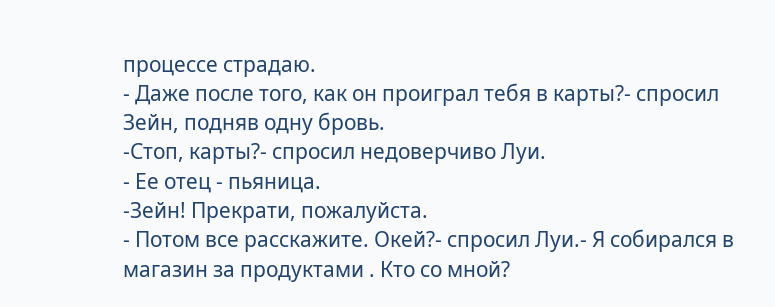процессе страдаю.
- Даже после того, как он проиграл тебя в карты?- спросил Зейн, подняв одну бровь.
-Стоп, карты?- спросил недоверчиво Луи.
- Ее отец - пьяница.
-Зейн! Прекрати, пожалуйста.
- Потом все расскажите. Окей?- спросил Луи.- Я собирался в магазин за продуктами . Кто со мной?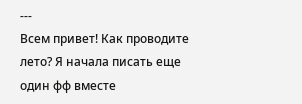---
Всем привет! Как проводите лето? Я начала писать еще один фф вместе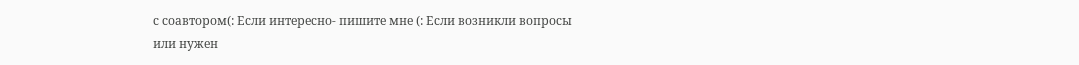с соавтором(: Если интересно- пишите мне (: Если возникли вопросы или нужен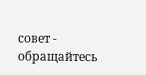совет - обращайтесь